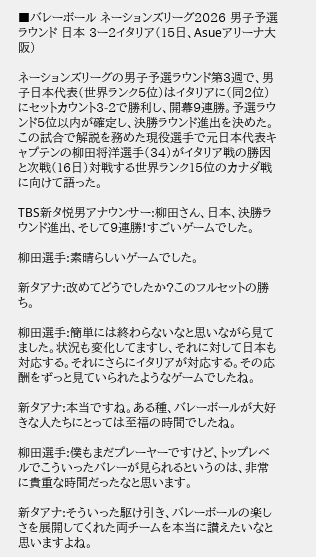■バレーボール ネーションズリーグ2026 男子予選ラウンド 日本 3ー2イタリア(15日、Asueアリーナ大阪)

ネーションズリーグの男子予選ラウンド第3週で、男子日本代表(世界ランク5位)はイタリアに(同2位)にセットカウント3-2で勝利し、開幕9連勝。予選ラウンド5位以内が確定し、決勝ラウンド進出を決めた。この試合で解説を務めた現役選手で元日本代表キャプテンの柳田将洋選手(34)がイタリア戦の勝因と次戦(16日)対戦する世界ランク15位のカナダ戦に向けて語った。

TBS新タ悦男アナウンサー:柳田さん、日本、決勝ラウンド進出、そして9連勝!すごいゲームでした。

柳田選手:素晴らしいゲームでした。

新タアナ:改めてどうでしたか?このフルセットの勝ち。

柳田選手:簡単には終わらないなと思いながら見てました。状況も変化してますし、それに対して日本も対応する。それにさらにイタリアが対応する。その応酬をずっと見ていられたようなゲームでしたね。

新タアナ:本当ですね。ある種、バレーボールが大好きな人たちにとっては至福の時間でしたね。

柳田選手:僕もまだプレーヤーですけど、トップレベルでこういったバレーが見られるというのは、非常に貴重な時間だったなと思います。

新タアナ:そういった駆け引き、バレーボールの楽しさを展開してくれた両チームを本当に讃えたいなと思いますよね。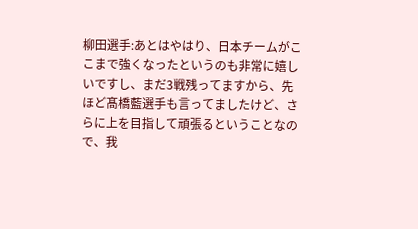柳田選手:あとはやはり、日本チームがここまで強くなったというのも非常に嬉しいですし、まだ3戦残ってますから、先ほど髙橋藍選手も言ってましたけど、さらに上を目指して頑張るということなので、我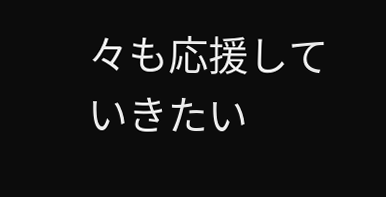々も応援していきたい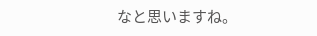なと思いますね。